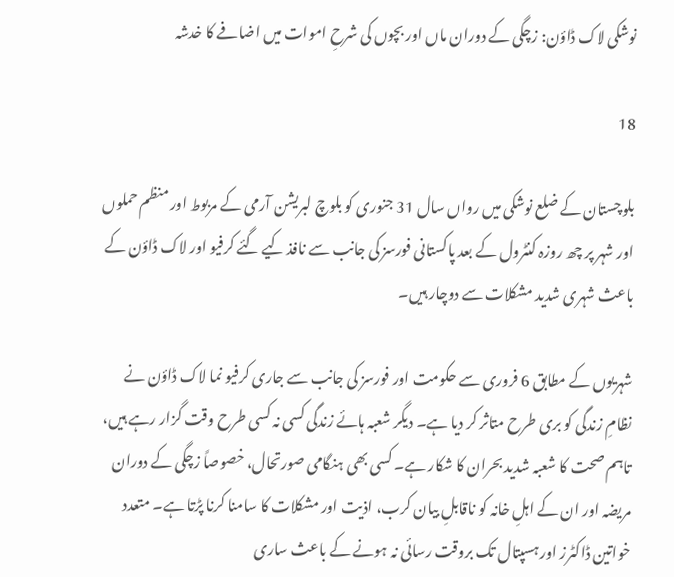نوشکی لاک ڈاؤن: زچگی کے دوران ماں اور بچوں کی شرحِ اموات میں اضافے کا خدشہ

18

بلوچستان کے ضلع نوشکی میں رواں سال 31 جنوری کو بلوچ لبریشن آرمی کے مربوط اور منظم حملوں اور شہر پر چھ روزہ کنٹرول کے بعد پاکستانی فورسز کی جانب سے نافذ کیے گئے کرفیو اور لاک ڈاؤن کے باعث شہری شدید مشکلات سے دوچار ہیں۔

شہریوں کے مطابق 6 فروری سے حکومت اور فورسز کی جانب سے جاری کرفیو نما لاک ڈاؤن نے نظامِ زندگی کو بری طرح متاثر کر دیا ہے۔ دیگر شعبہ ہائے زندگی کسی نہ کسی طرح وقت گزار رہے ہیں، تاہم صحت کا شعبہ شدید بحران کا شکار ہے۔ کسی بھی ہنگامی صورتحال، خصوصاً زچگی کے دوران مریضہ اور ان کے اہلِ خانہ کو ناقابلِ بیان کرب، اذیت اور مشکلات کا سامنا کرنا پڑتا ہے۔ متعدد خواتین ڈاکٹرز اور ہسپتال تک بروقت رسائی نہ ہونے کے باعث ساری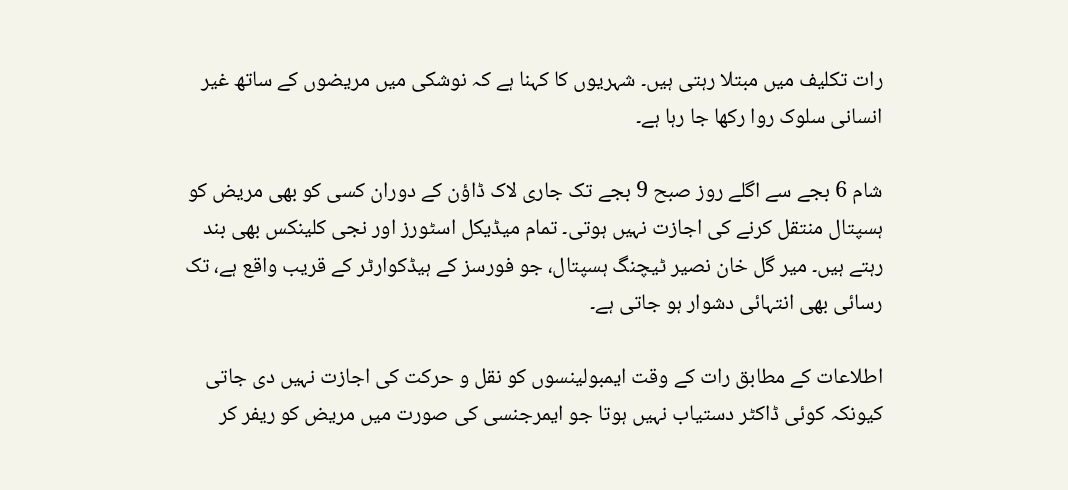رات تکلیف میں مبتلا رہتی ہیں۔ شہریوں کا کہنا ہے کہ نوشکی میں مریضوں کے ساتھ غیر انسانی سلوک روا رکھا جا رہا ہے۔

شام 6 بجے سے اگلے روز صبح 9 بجے تک جاری لاک ڈاؤن کے دوران کسی کو بھی مریض کو ہسپتال منتقل کرنے کی اجازت نہیں ہوتی۔ تمام میڈیکل اسٹورز اور نجی کلینکس بھی بند رہتے ہیں۔ میر گل خان نصیر ٹیچنگ ہسپتال، جو فورسز کے ہیڈکوارٹر کے قریب واقع ہے، تک رسائی بھی انتہائی دشوار ہو جاتی ہے۔

اطلاعات کے مطابق رات کے وقت ایمبولینسوں کو نقل و حرکت کی اجازت نہیں دی جاتی کیونکہ کوئی ڈاکٹر دستیاب نہیں ہوتا جو ایمرجنسی کی صورت میں مریض کو ریفر کر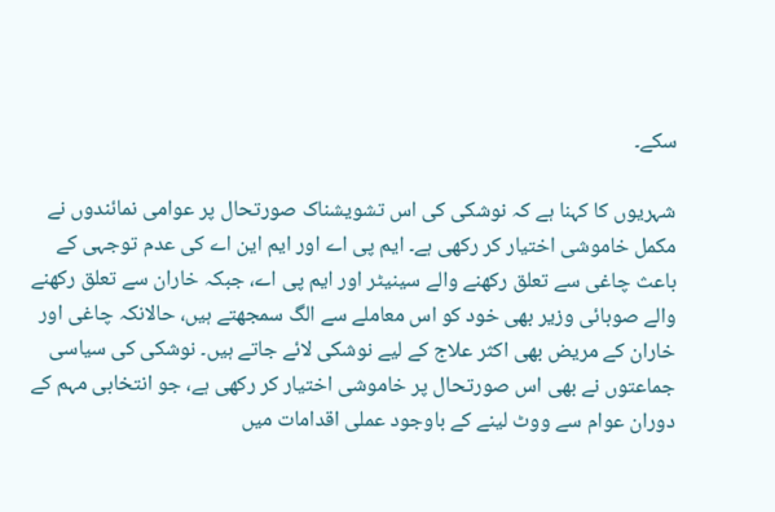سکے۔

شہریوں کا کہنا ہے کہ نوشکی کی اس تشویشناک صورتحال پر عوامی نمائندوں نے مکمل خاموشی اختیار کر رکھی ہے۔ ایم پی اے اور ایم این اے کی عدم توجہی کے باعث چاغی سے تعلق رکھنے والے سینیٹر اور ایم پی اے، جبکہ خاران سے تعلق رکھنے والے صوبائی وزیر بھی خود کو اس معاملے سے الگ سمجھتے ہیں، حالانکہ چاغی اور خاران کے مریض بھی اکثر علاج کے لیے نوشکی لائے جاتے ہیں۔ نوشکی کی سیاسی جماعتوں نے بھی اس صورتحال پر خاموشی اختیار کر رکھی ہے، جو انتخابی مہم کے دوران عوام سے ووٹ لینے کے باوجود عملی اقدامات میں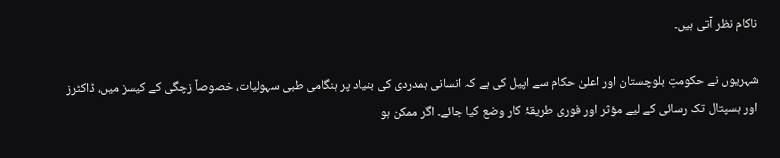ناکام نظر آتی ہیں۔

شہریوں نے حکومتِ بلوچستان اور اعلیٰ حکام سے اپیل کی ہے کہ انسانی ہمدردی کی بنیاد پر ہنگامی طبی سہولیات، خصوصاً زچگی کے کیسز میں، ڈاکٹرز اور ہسپتال تک رسائی کے لیے مؤثر اور فوری طریقۂ کار وضع کیا جائے۔ اگر ممکن ہو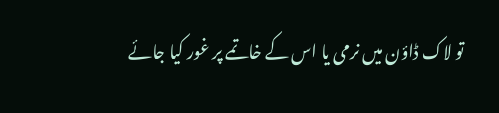تو لاک ڈاؤن میں نرمی یا اس کے خاتمے پر غور کیا جائے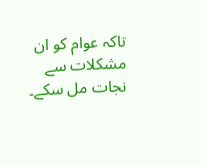تاکہ عوام کو ان مشکلات سے نجات مل سکے۔